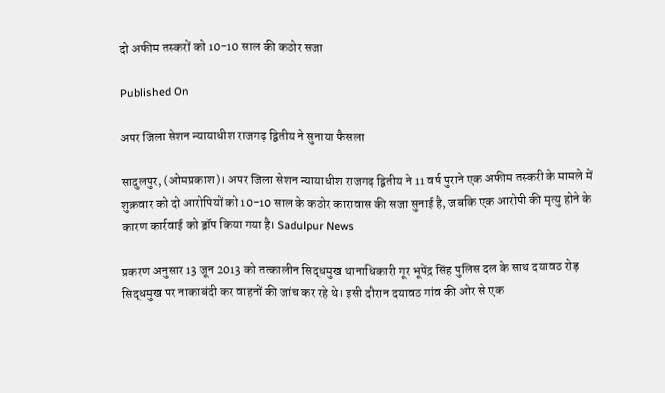दो अफीम तस्करों को 10-10 साल की कठोर सजा

Published On

अपर जिला सेशन न्यायाधीश राजगढ़ द्वितीय ने सुनाया फैसला

सादुलपुर, (ओमप्रकाश)। अपर जिला सेशन न्यायाधीश राजगढ़ द्वितीय ने 11 वर्ष पुराने एक अफीम तस्करी के मामले में शुक्रवार को दो आरोपियों को 10-10 साल के कठोर कारावास की सजा सुनाई है, जबकि एक आरोपी की मृत्यु होने के कारण कार्रवाई को ड्रॉप किया गया है। Sadulpur News

प्रकरण अनुसार 13 जून 2013 को तत्कालीन सिद्धमुख थानाधिकारी गूर भूपेंद्र सिंह पुलिस दल के साथ दयावठ रोड़ सिद्धमुख पर नाकाबंदी कर वाहनों की जांच कर रहे थे। इसी दौरान दयावठ गांव की ओर से एक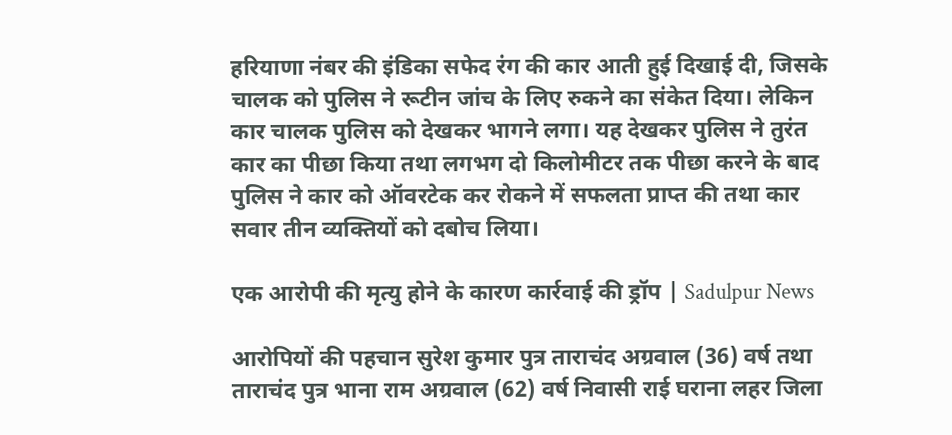हरियाणा नंबर की इंडिका सफेद रंग की कार आती हुई दिखाई दी, जिसके चालक को पुलिस ने रूटीन जांच के लिए रुकने का संकेत दिया। लेकिन कार चालक पुलिस को देखकर भागने लगा। यह देखकर पुलिस ने तुरंत कार का पीछा किया तथा लगभग दो किलोमीटर तक पीछा करने के बाद पुलिस ने कार को ऑवरटेक कर रोकने में सफलता प्राप्त की तथा कार सवार तीन व्यक्तियों को दबोच लिया।

एक आरोपी की मृत्यु होने के कारण कार्रवाई की ड्रॉप | Sadulpur News

आरोपियों की पहचान सुरेश कुमार पुत्र ताराचंद अग्रवाल (36) वर्ष तथा ताराचंद पुत्र भाना राम अग्रवाल (62) वर्ष निवासी राई घराना लहर जिला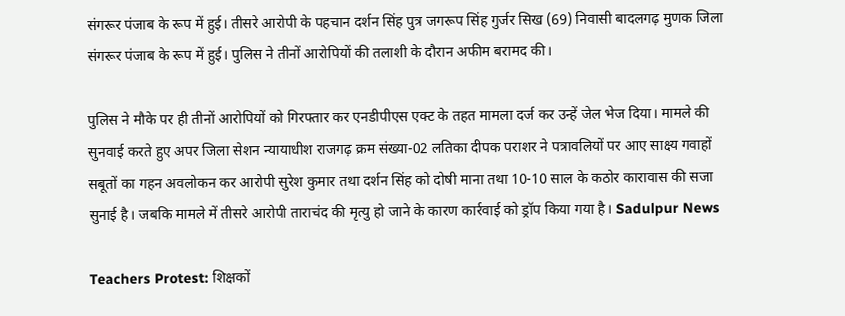संगरूर पंजाब के रूप में हुई। तीसरे आरोपी के पहचान दर्शन सिंह पुत्र जगरूप सिंह गुर्जर सिख (69) निवासी बादलगढ़ मुणक जिला संगरूर पंजाब के रूप में हुई। पुलिस ने तीनों आरोपियों की तलाशी के दौरान अफीम बरामद की।

पुलिस ने मौके पर ही तीनों आरोपियों को गिरफ्तार कर एनडीपीएस एक्ट के तहत मामला दर्ज कर उन्हें जेल भेज दिया। मामले की सुनवाई करते हुए अपर जिला सेशन न्यायाधीश राजगढ़ क्रम संख्या-02 लतिका दीपक पराशर ने पत्रावलियों पर आए साक्ष्य गवाहों सबूतों का गहन अवलोकन कर आरोपी सुरेश कुमार तथा दर्शन सिंह को दोषी माना तथा 10-10 साल के कठोर कारावास की सजा सुनाई है। जबकि मामले में तीसरे आरोपी ताराचंद की मृत्यु हो जाने के कारण कार्रवाई को ड्रॉप किया गया है। Sadulpur News

Teachers Protest: शिक्षकों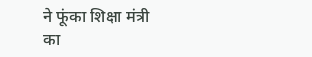ने फूंका शिक्षा मंत्री का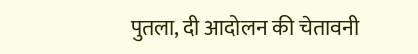पुतला, दी आदोलन की चेतावनी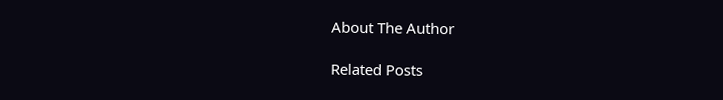About The Author

Related Posts